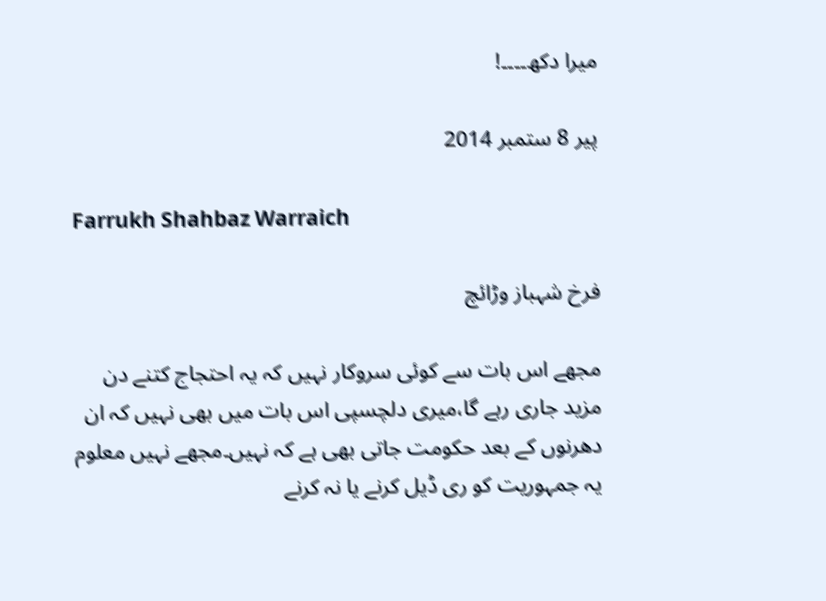میرا دکھ۔۔۔۔!

پیر 8 ستمبر 2014

Farrukh Shahbaz Warraich

فرخ شہباز وڑائچ

مجھے اس بات سے کوئی سروکار نہیں کہ یہ احتجاج کتنے دن مزید جاری رہے گا،میری دلچسپی اس بات میں بھی نہیں کہ ان دھرنوں کے بعد حکومت جاتی بھی ہے کہ نہیں۔مجھے نہیں معلوم یہ جمہوریت کو ری ڈیل کرنے یا نہ کرنے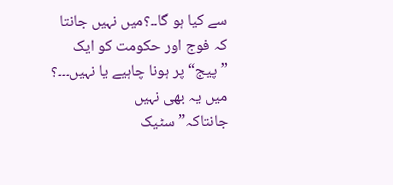سے کیا ہو گا۔۔؟میں نہیں جانتا کہ فوج اور حکومت کو ایک ”پیج“ پر ہونا چاہیے یا نہیں۔۔۔؟ میں یہ بھی نہیں جانتاکہ”سٹیک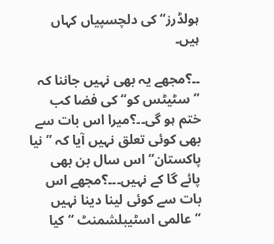ہولڈرز“کی دلچسپیاں کہاں ہیں۔

۔۔؟مجھے یہ بھی نہیں جاننا کہ ”سٹیٹس کو“ کی فضا کب ختم ہو گی۔۔؟میرا اس بات سے بھی کوئی تعلق نہیں آیا کہ ”نیا پاکستان“ اس سال بن بھی پائے گا کے نہیں۔۔۔؟مجھے اس بات سے کوئی لینا دینا نہیں ”عالمی اسٹیبلشمنٹ “ کیا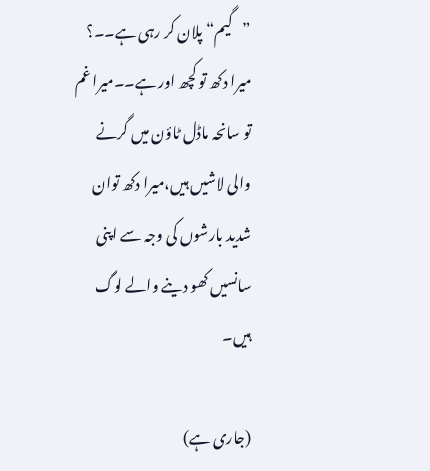”گیم“ پلان کر رہی ہے۔۔؟
میرا دکھ تو کچھ اور ہے۔۔میرا غم تو سانحہ ماڈل ٹاؤن میں گرنے والی لاشیں ہیں،میرا دکھ توان شدید بارشوں کی وجہ سے اپنی سانسیں کھو دینے والے لوگ ہیں۔

(جاری ہے)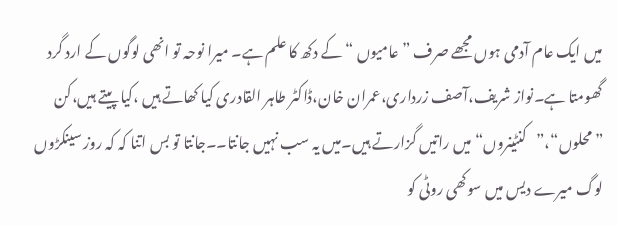میں ایک عام آدمی ہوں مجھے صرف ”عامیوں “کے دکھ کا علم ہے۔ میرا نوحہ تو انھی لوگوں کے ارد گرد گھومتا ہے۔نواز شریف،آصف زرداری،عمران خان،ڈاکٹر طاہر القادری کیا کھاتے ہیں ،کیا پیتے ہیں،کن ”محلوں“،”کنٹینروں“ میں راتیں گزارتے ہیں۔میں یہ سب نہیں جانتا۔۔جانتا تو بس اتنا کہ کہ روز سینکڑوں لوگ میرے دیس میں سوکھی روٹی کو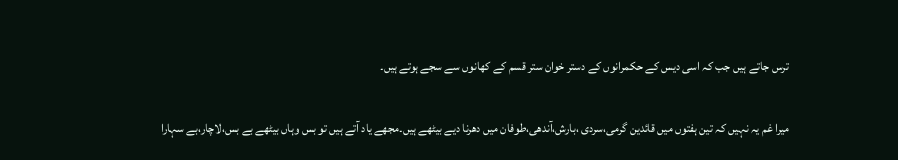ترس جاتے ہیں جب کہ اسی دیس کے حکمرانوں کے دستر خوان ستر قسم کے کھانوں سے سجے ہوتے ہیں۔

میرا غم یہ نہیں کہ تین ہفتوں میں قائدین گرمی،سردی ،بارش،آندھی،طوفان میں دھرنا دیے بیٹھے ہیں۔مجھے یاد آتے ہیں تو بس وہاں بیٹھے بے بس،لاچار،بے سہارا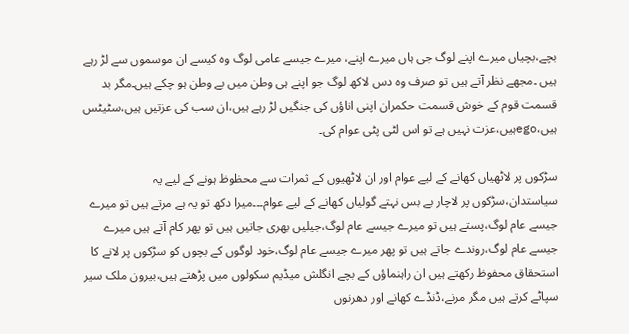بچے،بچیاں میرے اپنے لوگ جی ہاں میرے اپنے، میرے جیسے عامی لوگ وہ کیسے ان موسموں سے لڑ رہے ہیں ۔مجھے نظر آتے ہیں تو صرف وہ دس لاکھ لوگ جو اپنے ہی وطن میں بے وطن ہو چکے ہیں۔مگر بد قسمت قوم کے خوش قسمت حکمران اپنی اناؤں کی جنگیں لڑ رہے ہیں،ان سب کی عزتیں ہیں،سٹیٹس ہیں،egoہیں،عزت نہیں ہے تو اس لٹی پٹی عوام کی۔

سڑکوں پر لاٹھیاں کھانے کے لیے عوام اور ان لاٹھیوں کے ثمرات سے محظوظ ہونے کے لیے یہ سیاستدان،سڑکوں پر لاچار بے بس نہتے گولیاں کھانے کے لیے عوام۔۔۔میرا دکھ تو یہ ہے مرتے ہیں تو میرے جیسے عام لوگ،پستے ہیں تو میرے جیسے عام لوگ،جیلیں بھری جاتیں ہیں تو پھر کام آتے ہیں میرے جیسے عام لوگ،روندے جاتے ہیں تو پھر میرے جیسے عام لوگ،خود لوگوں کے بچوں کو سڑکوں پر لانے کا استحقاق محفوظ رکھتے ہیں ان راہنماؤں کے بچے انگلش میڈیم سکولوں میں پڑھتے ہیں،بیرون ملک سیر سپاٹے کرتے ہیں مگر مرنے،ڈنڈے کھانے اور دھرنوں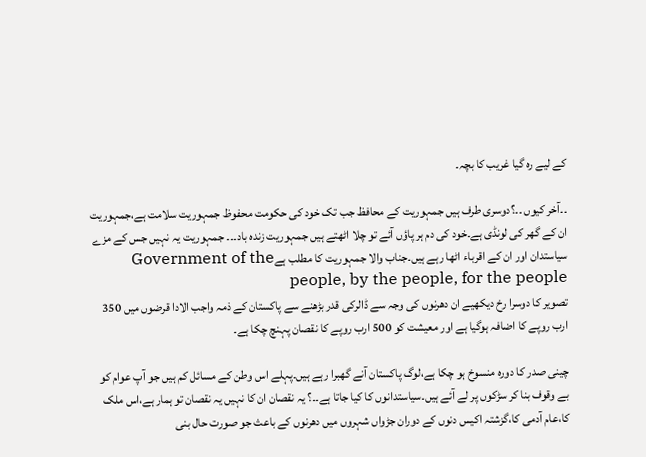کے لیے رہ گیا غریب کا بچہ۔

۔۔آخر کیوں ۔۔؟دوسری طرف ہیں جمہوریت کے محافظ جب تک خود کی حکومت محفوظ جمہوریت سلامت ہے،جمہوریت ان کے گھر کی لونڈی ہے۔خود کی دم ہر پاؤں آئے تو چلا اٹھتے ہیں جمہوریت زندہ باد۔۔۔ جمہوریت یہ نہیں جس کے مزے سیاستدان اور ان کے اقرباء اٹھا رہے ہیں۔جناب والا جمہوریت کا مطلب ہےGovernment of the people, by the people, for the people
تصویر کا دوسرا رخ دیکھیے ان دھرنوں کی وجہ سے ڈالرکی قدر بڑھنے سے پاکستان کے ذمہ واجب الادا قرضوں میں 350 ارب روپے کا اضافہ ہوگیا ہے اور معیشت کو 500 ارب روپے کا نقصان پہنچ چکا ہے۔

چینی صدر کا دورہ منسوخ ہو چکا ہے،لوگ پاکستان آنے گھبرا رہے ہیں۔پہلے اس وطن کے مسائل کم ہیں جو آپ عوام کو بے وقوف بنا کر سڑکوں پر لے آئے ہیں۔سیاستدانوں کا کیا جاتا ہے۔۔؟ یہ نقصان ان کا نہیں یہ نقصان تو ہمار ہے،اس ملک کا،عام آدمی کا،گزشتہ اکیس دنوں کے دوران جڑواں شہروں میں دھرنوں کے باعث جو صورت حال بنی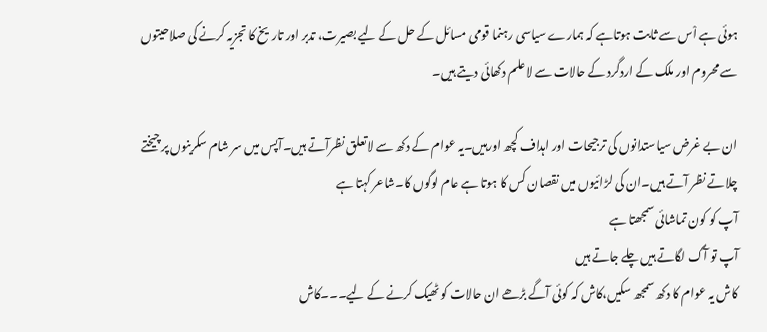ہوئی ہے اْس سے ثابت ہوتاہے کہ ہمارے سیاسی رہنما قومی مسائل کے حل کے لیے بصیرت، تدبر اور تاریخ کا تجزیہ کرنے کی صلاحیتوں سے محروم اور ملک کے اردگرد کے حالات سے لاعلم دکھائی دیتے ہیں۔

ان بے غرض سیاستدانوں کی ترجیحات اور اہداف کچھ اورہیں۔یہ عوام کے دکھ سے لاتعلق نظرآتے ہیں۔آپس میں سر شام سکرینوں پر چیختے چلاتے نظر آتے ہیں۔ان کی لڑائیوں میں نقصان کس کا ہوتا ہے عام لوگوں کا۔شاعر کہتا ہے
آپ کو کون تماشائی سمجھتا ہے
آپ تو آگ لگاتے ہیں چلے جاتے ہیں
کاش یہ عوام کا دکھ سمجھ سکیں،کاش کہ کوئی آگے بڑھے ان حالات کو ٹھیک کرنے کے لیے۔۔۔کاش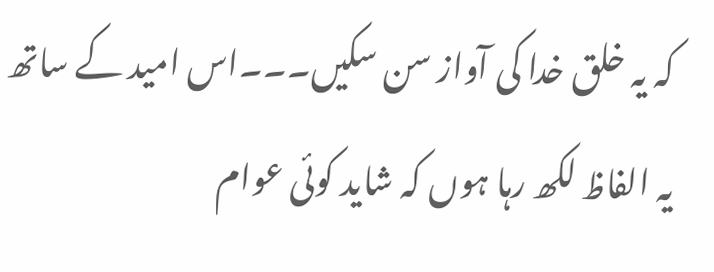کہ یہ خلق خدا کی آواز سن سکیں۔۔۔اس امید کے ساتھ یہ الفاظ لکھ رہا ہوں کہ شاید کوئی عوام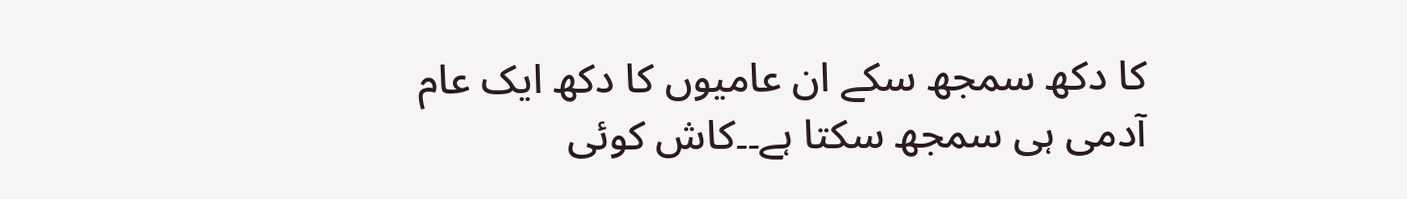کا دکھ سمجھ سکے ان عامیوں کا دکھ ایک عام آدمی ہی سمجھ سکتا ہے۔۔کاش کوئی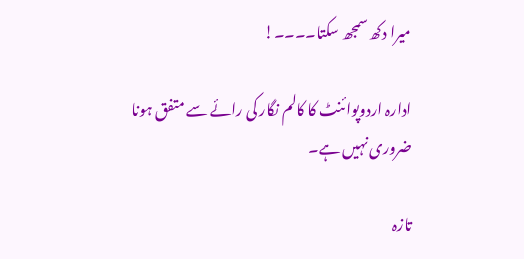میرا دکھ سمجھ سکتا۔۔۔۔!

ادارہ اردوپوائنٹ کا کالم نگار کی رائے سے متفق ہونا ضروری نہیں ہے۔

تازہ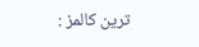ترین کالمز :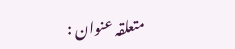متعلقہ عنوان :